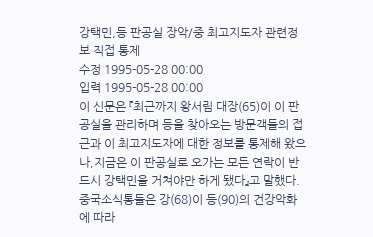강택민,등 판공실 장악/중 최고지도자 관련정보 직접 통제
수정 1995-05-28 00:00
입력 1995-05-28 00:00
이 신문은 『최근까지 왕서림 대장(65)이 이 판공실을 관리하며 등을 찾아오는 방문객들의 접근과 이 최고지도자에 대한 정보를 통제해 왔으나,지금은 이 판공실로 오가는 모든 연락이 반드시 강택민을 거쳐야만 하게 됐다』고 말했다.
중국소식통들은 강(68)이 등(90)의 건강악화에 따라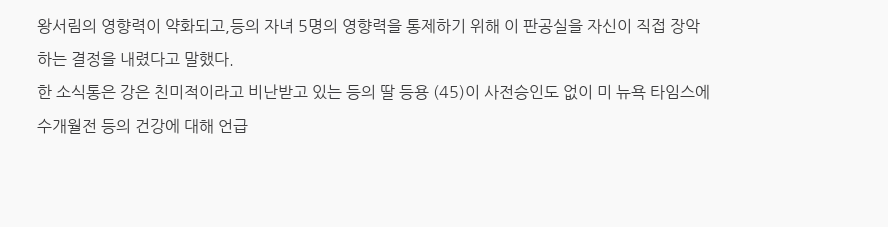왕서림의 영향력이 약화되고,등의 자녀 5명의 영향력을 통제하기 위해 이 판공실을 자신이 직접 장악하는 결정을 내렸다고 말했다.
한 소식통은 강은 친미적이라고 비난받고 있는 등의 딸 등용 (45)이 사전승인도 없이 미 뉴욕 타임스에 수개월전 등의 건강에 대해 언급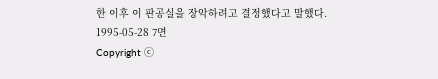한 이후 이 판공실을 장악하려고 결정했다고 말했다.
1995-05-28 7면
Copyright ⓒ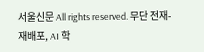서울신문 All rights reserved. 무단 전재-재배포, AI 학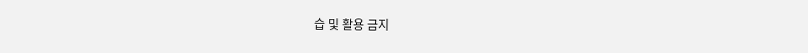습 및 활용 금지